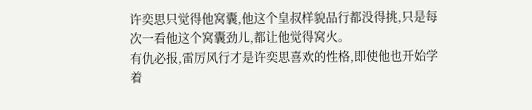许奕思只觉得他窝囊,他这个皇叔样貌品行都没得挑,只是每次一看他这个窝囊劲儿,都让他觉得窝火。
有仇必报,雷厉风行才是许奕思喜欢的性格,即使他也开始学着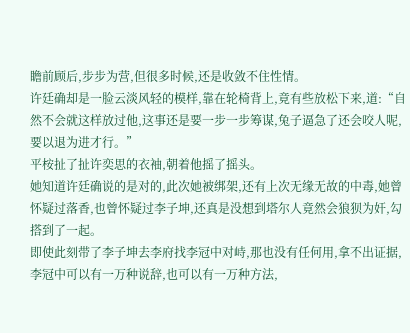瞻前顾后,步步为营,但很多时候,还是收敛不住性情。
许廷确却是一脸云淡风轻的模样,靠在轮椅背上,竟有些放松下来,道:“自然不会就这样放过他,这事还是要一步一步筹谋,兔子逼急了还会咬人呢,要以退为进才行。”
平桉扯了扯许奕思的衣袖,朝着他摇了摇头。
她知道许廷确说的是对的,此次她被绑架,还有上次无缘无故的中毒,她曾怀疑过落香,也曾怀疑过李子坤,还真是没想到塔尔人竟然会狼狈为奸,勾搭到了一起。
即使此刻带了李子坤去李府找李冠中对峙,那也没有任何用,拿不出证据,李冠中可以有一万种说辞,也可以有一万种方法,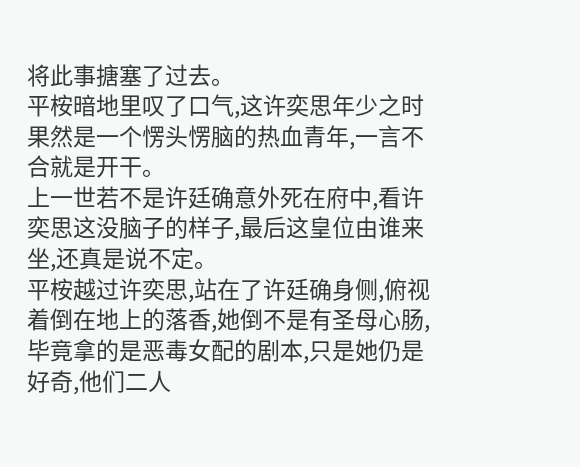将此事搪塞了过去。
平桉暗地里叹了口气,这许奕思年少之时果然是一个愣头愣脑的热血青年,一言不合就是开干。
上一世若不是许廷确意外死在府中,看许奕思这没脑子的样子,最后这皇位由谁来坐,还真是说不定。
平桉越过许奕思,站在了许廷确身侧,俯视着倒在地上的落香,她倒不是有圣母心肠,毕竟拿的是恶毒女配的剧本,只是她仍是好奇,他们二人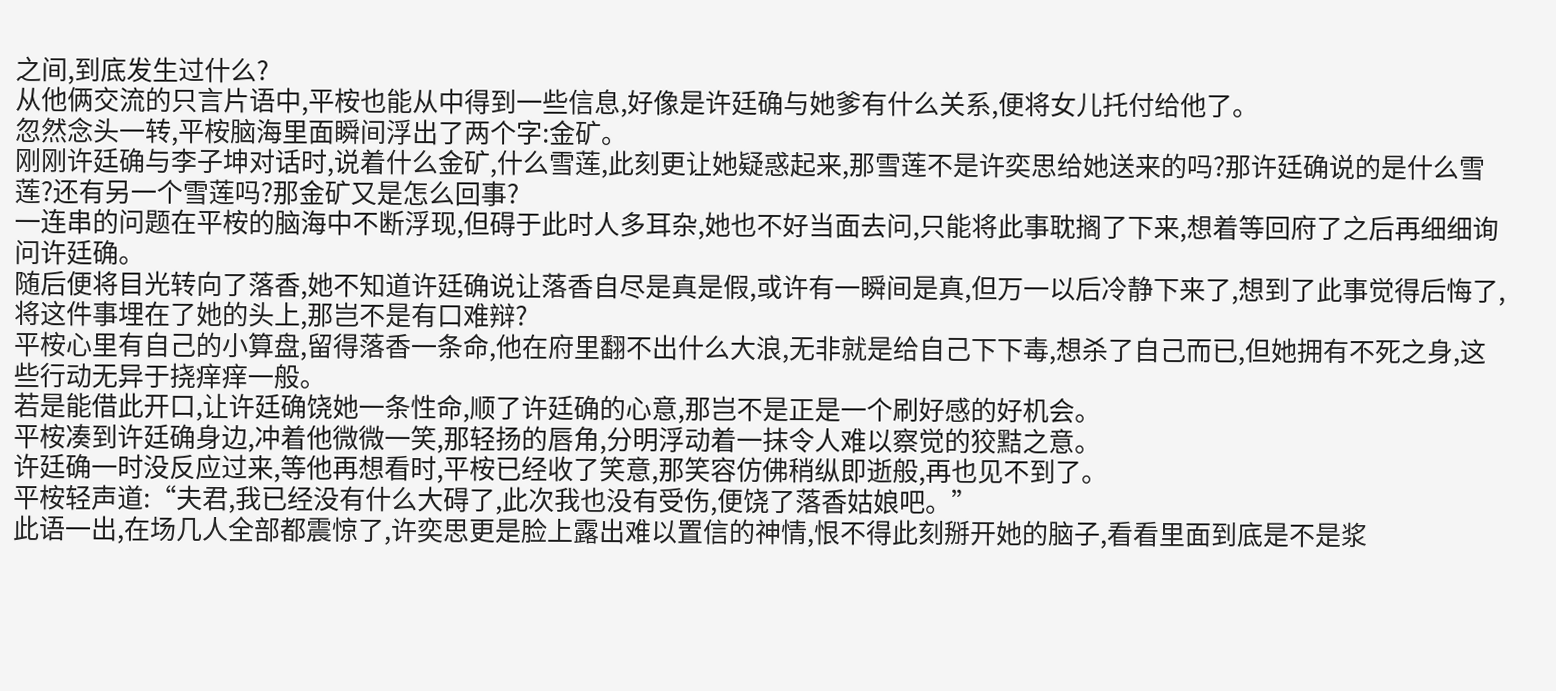之间,到底发生过什么?
从他俩交流的只言片语中,平桉也能从中得到一些信息,好像是许廷确与她爹有什么关系,便将女儿托付给他了。
忽然念头一转,平桉脑海里面瞬间浮出了两个字:金矿。
刚刚许廷确与李子坤对话时,说着什么金矿,什么雪莲,此刻更让她疑惑起来,那雪莲不是许奕思给她送来的吗?那许廷确说的是什么雪莲?还有另一个雪莲吗?那金矿又是怎么回事?
一连串的问题在平桉的脑海中不断浮现,但碍于此时人多耳杂,她也不好当面去问,只能将此事耽搁了下来,想着等回府了之后再细细询问许廷确。
随后便将目光转向了落香,她不知道许廷确说让落香自尽是真是假,或许有一瞬间是真,但万一以后冷静下来了,想到了此事觉得后悔了,将这件事埋在了她的头上,那岂不是有口难辩?
平桉心里有自己的小算盘,留得落香一条命,他在府里翻不出什么大浪,无非就是给自己下下毒,想杀了自己而已,但她拥有不死之身,这些行动无异于挠痒痒一般。
若是能借此开口,让许廷确饶她一条性命,顺了许廷确的心意,那岂不是正是一个刷好感的好机会。
平桉凑到许廷确身边,冲着他微微一笑,那轻扬的唇角,分明浮动着一抹令人难以察觉的狡黠之意。
许廷确一时没反应过来,等他再想看时,平桉已经收了笑意,那笑容仿佛稍纵即逝般,再也见不到了。
平桉轻声道:“夫君,我已经没有什么大碍了,此次我也没有受伤,便饶了落香姑娘吧。”
此语一出,在场几人全部都震惊了,许奕思更是脸上露出难以置信的神情,恨不得此刻掰开她的脑子,看看里面到底是不是浆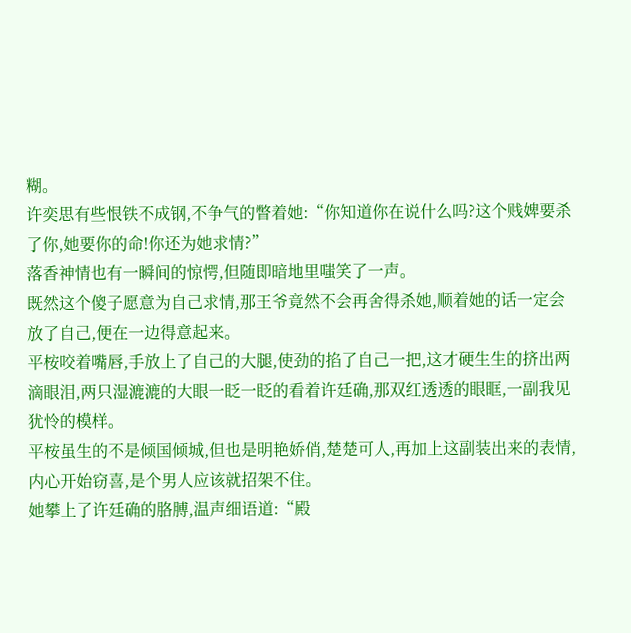糊。
许奕思有些恨铁不成钢,不争气的瞥着她:“你知道你在说什么吗?这个贱婢要杀了你,她要你的命!你还为她求情?”
落香神情也有一瞬间的惊愕,但随即暗地里嗤笑了一声。
既然这个傻子愿意为自己求情,那王爷竟然不会再舍得杀她,顺着她的话一定会放了自己,便在一边得意起来。
平桉咬着嘴唇,手放上了自己的大腿,使劲的掐了自己一把,这才硬生生的挤出两滴眼泪,两只湿漉漉的大眼一眨一眨的看着许廷确,那双红透透的眼眶,一副我见犹怜的模样。
平桉虽生的不是倾国倾城,但也是明艳娇俏,楚楚可人,再加上这副装出来的表情,内心开始窃喜,是个男人应该就招架不住。
她攀上了许廷确的胳膊,温声细语道:“殿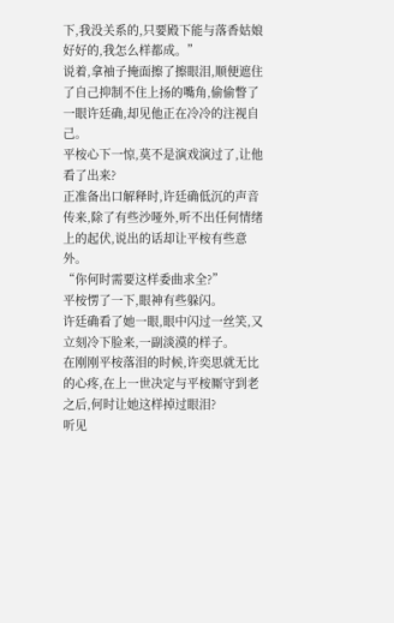下,我没关系的,只要殿下能与落香姑娘好好的,我怎么样都成。”
说着,拿袖子掩面擦了擦眼泪,顺便遮住了自己抑制不住上扬的嘴角,偷偷瞥了一眼许廷确,却见他正在冷冷的注视自己。
平桉心下一惊,莫不是演戏演过了,让他看了出来?
正准备出口解释时,许廷确低沉的声音传来,除了有些沙哑外,听不出任何情绪上的起伏,说出的话却让平桉有些意外。
“你何时需要这样委曲求全?”
平桉愣了一下,眼神有些躲闪。
许廷确看了她一眼,眼中闪过一丝笑,又立刻冷下脸来,一副淡漠的样子。
在刚刚平桉落泪的时候,许奕思就无比的心疼,在上一世决定与平桉厮守到老之后,何时让她这样掉过眼泪?
听见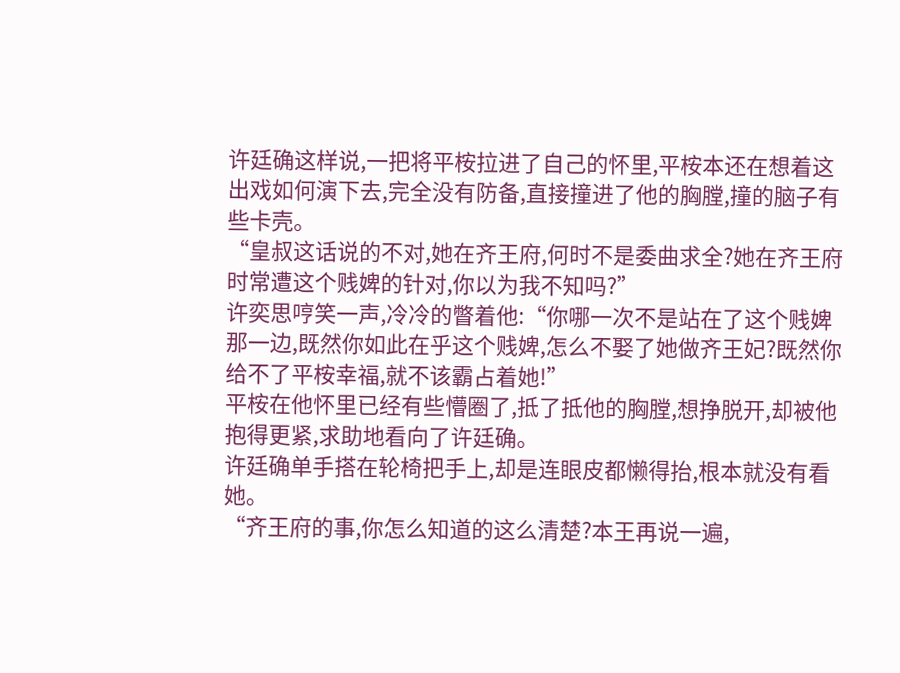许廷确这样说,一把将平桉拉进了自己的怀里,平桉本还在想着这出戏如何演下去,完全没有防备,直接撞进了他的胸膛,撞的脑子有些卡壳。
“皇叔这话说的不对,她在齐王府,何时不是委曲求全?她在齐王府时常遭这个贱婢的针对,你以为我不知吗?”
许奕思哼笑一声,冷冷的瞥着他:“你哪一次不是站在了这个贱婢那一边,既然你如此在乎这个贱婢,怎么不娶了她做齐王妃?既然你给不了平桉幸福,就不该霸占着她!”
平桉在他怀里已经有些懵圈了,抵了抵他的胸膛,想挣脱开,却被他抱得更紧,求助地看向了许廷确。
许廷确单手搭在轮椅把手上,却是连眼皮都懒得抬,根本就没有看她。
“齐王府的事,你怎么知道的这么清楚?本王再说一遍,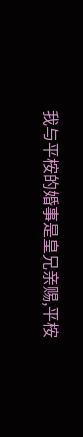我与平桉的婚事是皇兄亲赐,平桉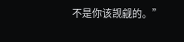不是你该觊觎的。”